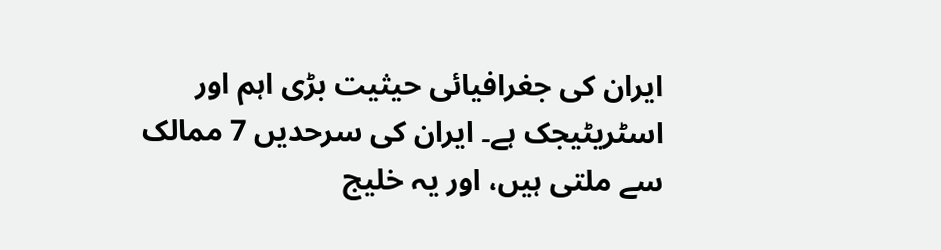ایران کی جغرافیائی حیثیت بڑی اہم اور اسٹریٹیجک ہے۔ ایران کی سرحدیں 7 ممالک سے ملتی ہیں، اور یہ خلیج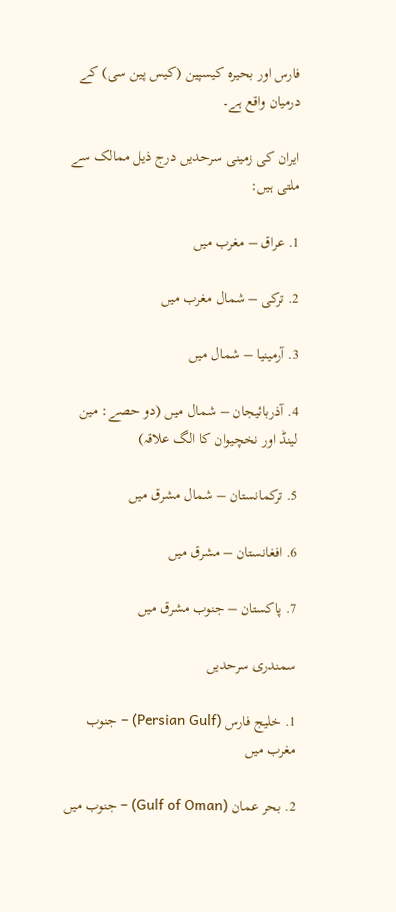فارس اور بحیرہ کیسپین (کیس پین سی) کے درمیان واقع ہے۔

ایران کی زمینی سرحدیں درج ذیل ممالک سے ملتی ہیں:

1. عراق – مغرب میں

2. ترکی – شمال مغرب میں

3. آرمینیا – شمال میں

4. آذربائیجان – شمال میں (دو حصے: مین لینڈ اور نخچیوان کا الگ علاقہ)

5. ترکمانستان – شمال مشرق میں

6. افغانستان – مشرق میں

7. پاکستان – جنوب مشرق میں

سمندری سرحدیں

1. خلیج فارس (Persian Gulf) – جنوب مغرب میں

2. بحر عمان (Gulf of Oman) – جنوب میں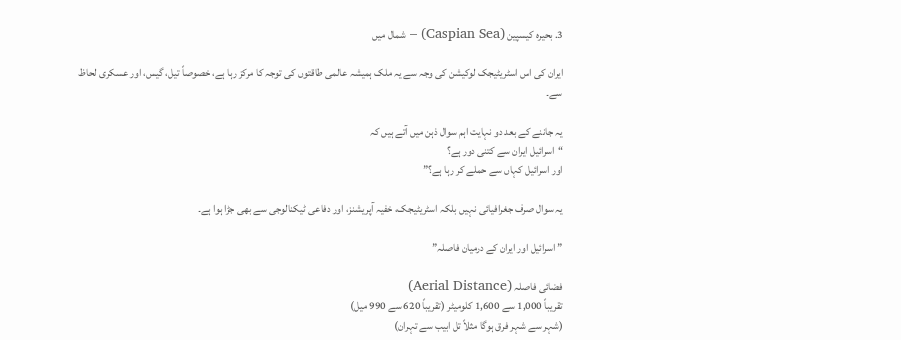3. بحیرہ کیسپین (Caspian Sea) – شمال میں

ایران کی اس اسٹریٹیجک لوکیشن کی وجہ سے یہ ملک ہمیشہ عالمی طاقتوں کی توجہ کا مرکز رہا ہے، خصوصاً تیل، گیس، اور عسکری لحاظ سے۔

یہ جاننے کے بعد دو نہایت اہم سوال ذہن میں آتے ہیں کہ
“اسرائیل ایران سے کتنی دور ہے؟
اور اسرائیل کہاں سے حملے کر رہا ہے؟”

یہ سوال صرف جغرافیائی نہیں بلکہ اسٹریٹیجک، خفیہ آپریشنز، اور دفاعی ٹیکنالوجی سے بھی جڑا ہوا ہے۔

” اسرائیل اور ایران کے درمیان فاصلہ”

فضائی فاصلہ (Aerial Distance)
تقریباً 1,000 سے 1,600 کلومیٹر (تقریباً 620 سے 990 میل)
(شہر سے شہر فرق ہوگا مثلاً تل ابیب سے تہران)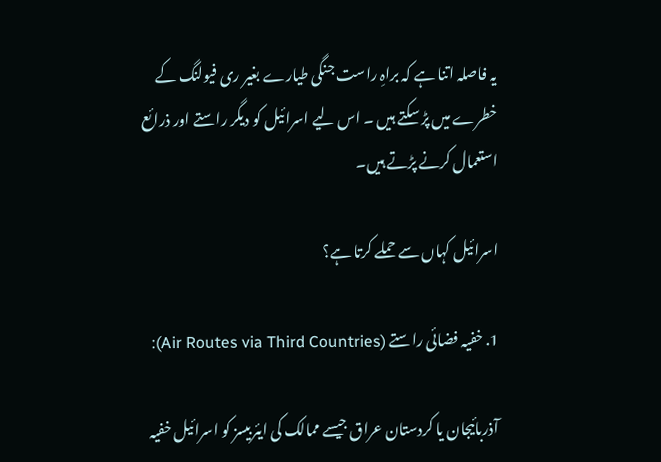یہ فاصلہ اتنا ہے کہ براہِ راست جنگی طیارے بغیر ری فیولنگ کے خطرے میں پڑ سکتے ہیں ۔ اس لیے اسرائیل کو دیگر راستے اور ذرائع استعمال کرنے پڑتے ہیں۔

اسرائیل کہاں سے حملے کرتا ہے؟

1. خفیہ فضائی راستے (Air Routes via Third Countries):

آذربائیجان یا کردستان عراق جیسے ممالک کی ایئربیسز کو اسرائیل خفیہ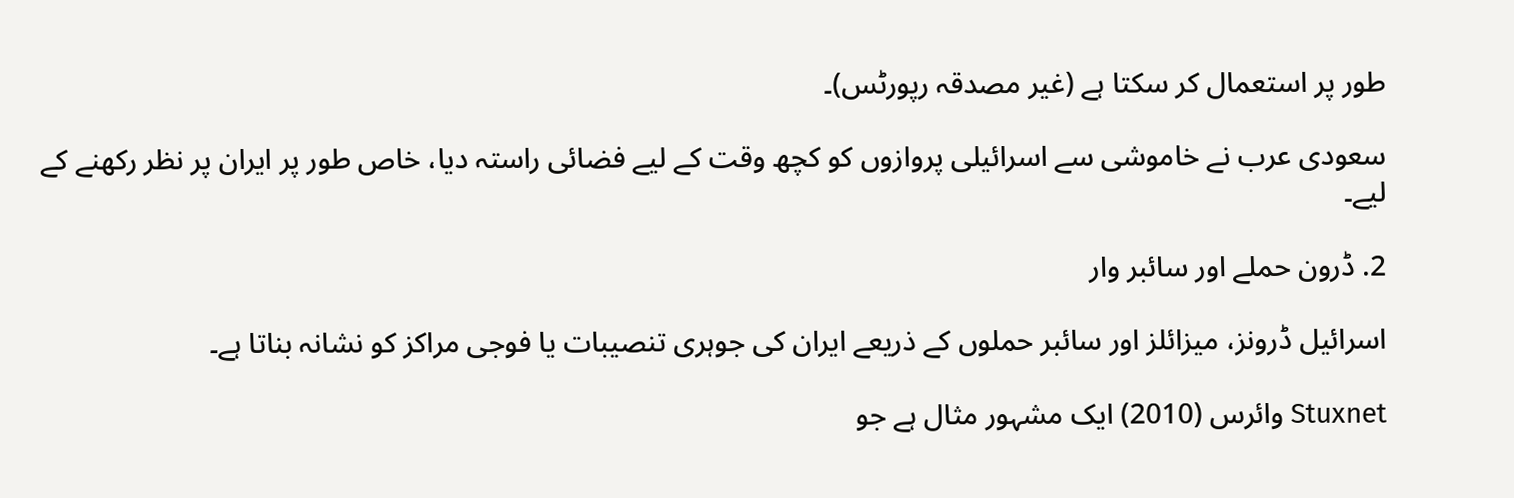طور پر استعمال کر سکتا ہے (غیر مصدقہ رپورٹس)۔

سعودی عرب نے خاموشی سے اسرائیلی پروازوں کو کچھ وقت کے لیے فضائی راستہ دیا، خاص طور پر ایران پر نظر رکھنے کے لیے۔

2. ڈرون حملے اور سائبر وار

اسرائیل ڈرونز، میزائلز اور سائبر حملوں کے ذریعے ایران کی جوہری تنصیبات یا فوجی مراکز کو نشانہ بناتا ہے۔

Stuxnet وائرس (2010) ایک مشہور مثال ہے جو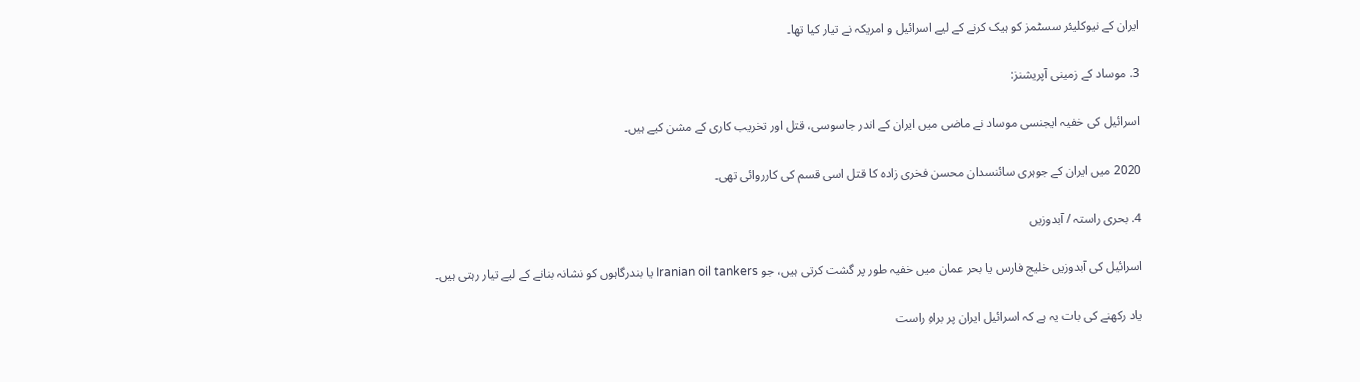ایران کے نیوکلیئر سسٹمز کو ہیک کرنے کے لیے اسرائیل و امریکہ نے تیار کیا تھا۔

3. موساد کے زمینی آپریشنز:

اسرائیل کی خفیہ ایجنسی موساد نے ماضی میں ایران کے اندر جاسوسی، قتل اور تخریب کاری کے مشن کیے ہیں۔

2020 میں ایران کے جوہری سائنسدان محسن فخری زادہ کا قتل اسی قسم کی کارروائی تھی۔

4. بحری راستہ / آبدوزیں

اسرائیل کی آبدوزیں خلیج فارس یا بحر عمان میں خفیہ طور پر گشت کرتی ہیں، جو Iranian oil tankers یا بندرگاہوں کو نشانہ بنانے کے لیے تیار رہتی ہیں۔

یاد رکھنے کی بات یہ ہے کہ اسرائیل ایران پر براہِ راست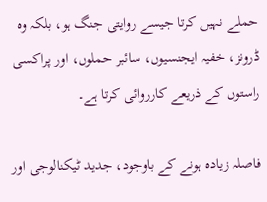حملے نہیں کرتا جیسے روایتی جنگ ہو، بلکہ وہ ڈرونز، خفیہ ایجنسیوں، سائبر حملوں، اور پراکسی راستوں کے ذریعے کارروائی کرتا ہے۔

فاصلہ زیادہ ہونے کے باوجود، جدید ٹیکنالوجی اور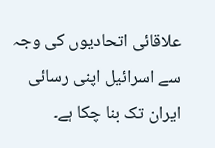علاقائی اتحادیوں کی وجہ سے اسرائیل اپنی رسائی ایران تک بنا چکا ہے۔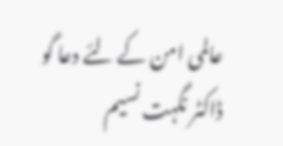عالمی امن کے لئے دعا گو
ڈاکٹر نگہت نسیم